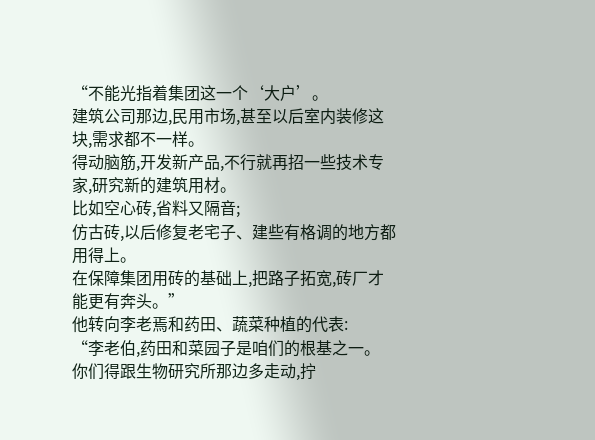“不能光指着集团这一个‘大户’。
建筑公司那边,民用市场,甚至以后室内装修这块,需求都不一样。
得动脑筋,开发新产品,不行就再招一些技术专家,研究新的建筑用材。
比如空心砖,省料又隔音;
仿古砖,以后修复老宅子、建些有格调的地方都用得上。
在保障集团用砖的基础上,把路子拓宽,砖厂才能更有奔头。”
他转向李老焉和药田、蔬菜种植的代表:
“李老伯,药田和菜园子是咱们的根基之一。
你们得跟生物研究所那边多走动,拧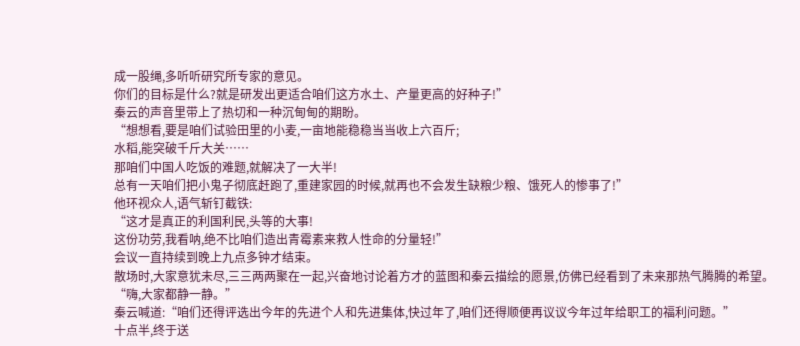成一股绳,多听听研究所专家的意见。
你们的目标是什么?就是研发出更适合咱们这方水土、产量更高的好种子!”
秦云的声音里带上了热切和一种沉甸甸的期盼。
“想想看,要是咱们试验田里的小麦,一亩地能稳稳当当收上六百斤;
水稻,能突破千斤大关……
那咱们中国人吃饭的难题,就解决了一大半!
总有一天咱们把小鬼子彻底赶跑了,重建家园的时候,就再也不会发生缺粮少粮、饿死人的惨事了!”
他环视众人,语气斩钉截铁:
“这才是真正的利国利民,头等的大事!
这份功劳,我看呐,绝不比咱们造出青霉素来救人性命的分量轻!”
会议一直持续到晚上九点多钟才结束。
散场时,大家意犹未尽,三三两两聚在一起,兴奋地讨论着方才的蓝图和秦云描绘的愿景,仿佛已经看到了未来那热气腾腾的希望。
“嗨,大家都静一静。”
秦云喊道:“咱们还得评选出今年的先进个人和先进集体,快过年了,咱们还得顺便再议议今年过年给职工的福利问题。”
十点半,终于送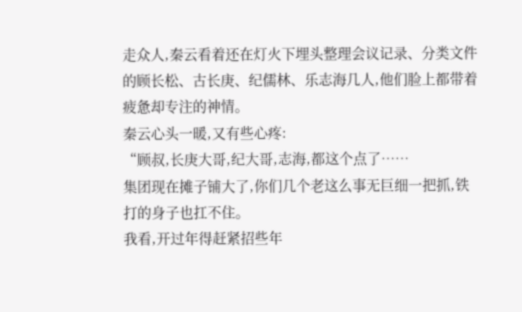走众人,秦云看着还在灯火下埋头整理会议记录、分类文件的顾长松、古长庚、纪儒林、乐志海几人,他们脸上都带着疲惫却专注的神情。
秦云心头一暖,又有些心疼:
“顾叔,长庚大哥,纪大哥,志海,都这个点了……
集团现在摊子铺大了,你们几个老这么事无巨细一把抓,铁打的身子也扛不住。
我看,开过年得赶紧招些年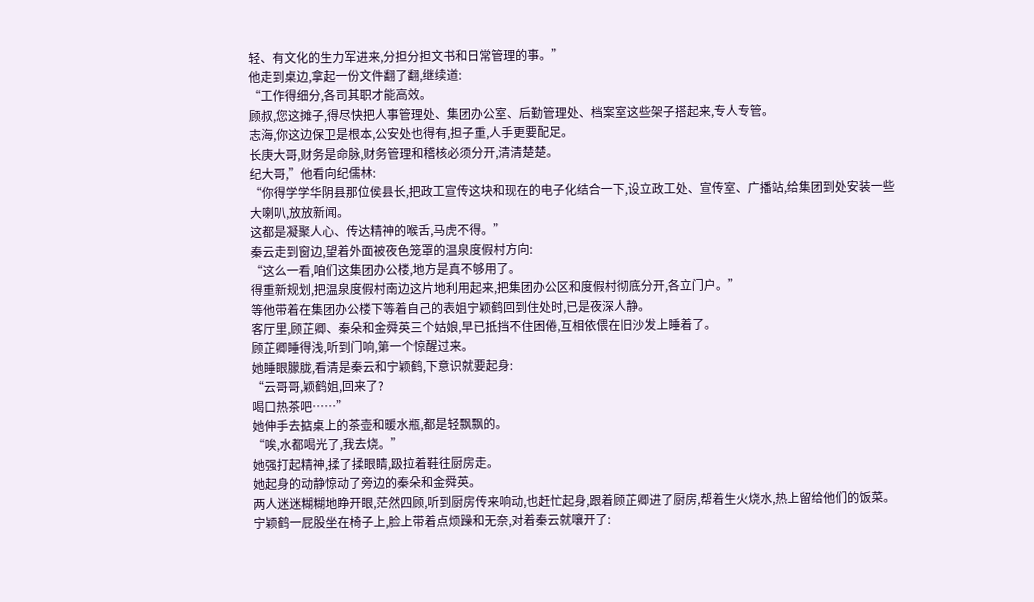轻、有文化的生力军进来,分担分担文书和日常管理的事。”
他走到桌边,拿起一份文件翻了翻,继续道:
“工作得细分,各司其职才能高效。
顾叔,您这摊子,得尽快把人事管理处、集团办公室、后勤管理处、档案室这些架子搭起来,专人专管。
志海,你这边保卫是根本,公安处也得有,担子重,人手更要配足。
长庚大哥,财务是命脉,财务管理和稽核必须分开,清清楚楚。
纪大哥,”他看向纪儒林:
“你得学学华阴县那位侯县长,把政工宣传这块和现在的电子化结合一下,设立政工处、宣传室、广播站,给集团到处安装一些大喇叭,放放新闻。
这都是凝聚人心、传达精神的喉舌,马虎不得。”
秦云走到窗边,望着外面被夜色笼罩的温泉度假村方向:
“这么一看,咱们这集团办公楼,地方是真不够用了。
得重新规划,把温泉度假村南边这片地利用起来,把集团办公区和度假村彻底分开,各立门户。”
等他带着在集团办公楼下等着自己的表姐宁颖鹤回到住处时,已是夜深人静。
客厅里,顾芷卿、秦朵和金舜英三个姑娘,早已抵挡不住困倦,互相依偎在旧沙发上睡着了。
顾芷卿睡得浅,听到门响,第一个惊醒过来。
她睡眼朦胧,看清是秦云和宁颖鹤,下意识就要起身:
“云哥哥,颖鹤姐,回来了?
喝口热茶吧……”
她伸手去掂桌上的茶壶和暖水瓶,都是轻飘飘的。
“唉,水都喝光了,我去烧。”
她强打起精神,揉了揉眼睛,趿拉着鞋往厨房走。
她起身的动静惊动了旁边的秦朵和金舜英。
两人迷迷糊糊地睁开眼,茫然四顾,听到厨房传来响动,也赶忙起身,跟着顾芷卿进了厨房,帮着生火烧水,热上留给他们的饭菜。
宁颖鹤一屁股坐在椅子上,脸上带着点烦躁和无奈,对着秦云就嚷开了: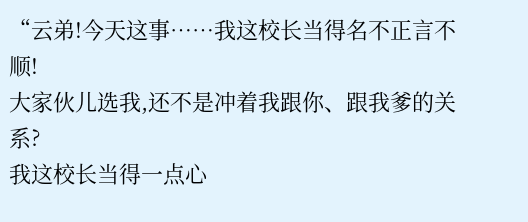“云弟!今天这事……我这校长当得名不正言不顺!
大家伙儿选我,还不是冲着我跟你、跟我爹的关系?
我这校长当得一点心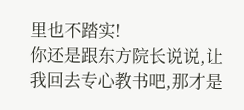里也不踏实!
你还是跟东方院长说说,让我回去专心教书吧,那才是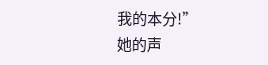我的本分!”
她的声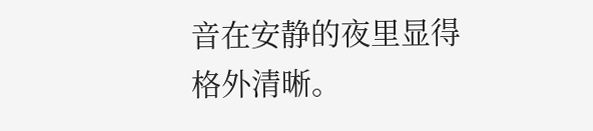音在安静的夜里显得格外清晰。